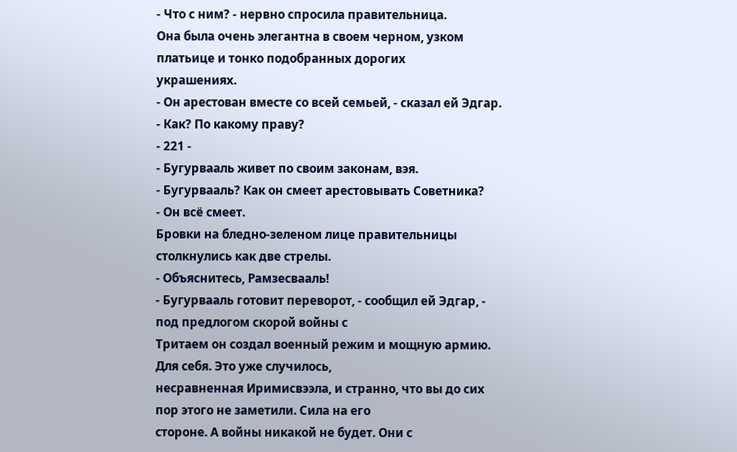- Что с ним? - нервно спросила правительница.
Она была очень элегантна в своем черном, узком платьице и тонко подобранных дорогих
украшениях.
- Он арестован вместе со всей семьей, - сказал ей Эдгар.
- Как? По какому праву?
- 221 -
- Бугурвааль живет по своим законам, вэя.
- Бугурвааль? Как он смеет арестовывать Советника?
- Он всё смеет.
Бровки на бледно-зеленом лице правительницы столкнулись как две стрелы.
- Объяснитесь, Рамзесвааль!
- Бугурвааль готовит переворот, - сообщил ей Эдгар, - под предлогом скорой войны с
Тритаем он создал военный режим и мощную армию. Для себя. Это уже случилось,
несравненная Иримисвээла, и странно, что вы до сих пор этого не заметили. Сила на его
стороне. А войны никакой не будет. Они с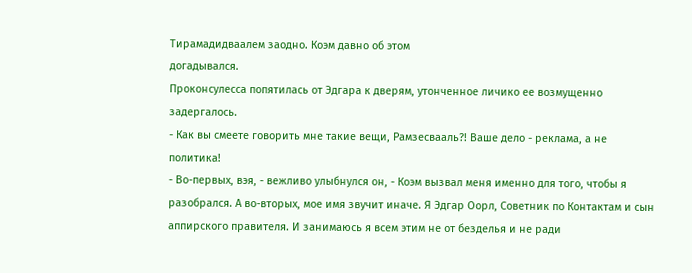Тирамадидваалем заодно. Коэм давно об этом
догадывался.
Проконсулесса попятилась от Эдгара к дверям, утонченное личико ее возмущенно
задергалось.
- Как вы смеете говорить мне такие вещи, Рамзесвааль?! Ваше дело - реклама, а не
политика!
- Во-первых, вэя, - вежливо улыбнулся он, - Коэм вызвал меня именно для того, чтобы я
разобрался. А во-вторых, мое имя звучит иначе. Я Эдгар Оорл, Советник по Контактам и сын
аппирского правителя. И занимаюсь я всем этим не от безделья и не ради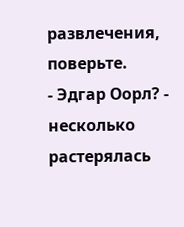развлечения,
поверьте.
- Эдгар Оорл? - несколько растерялась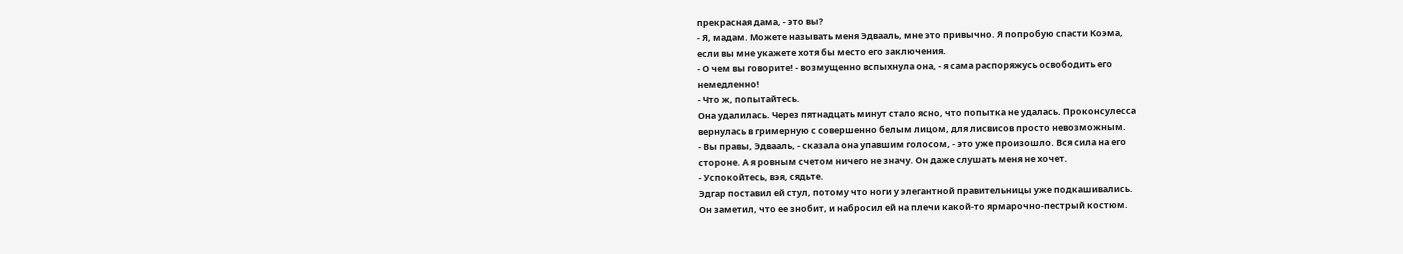прекрасная дама, - это вы?
- Я, мадам. Можете называть меня Эдвааль, мне это привычно. Я попробую спасти Коэма,
если вы мне укажете хотя бы место его заключения.
- О чем вы говорите! - возмущенно вспыхнула она, - я сама распоряжусь освободить его
немедленно!
- Что ж, попытайтесь.
Она удалилась. Через пятнадцать минут стало ясно, что попытка не удалась. Проконсулесса
вернулась в гримерную с совершенно белым лицом, для лисвисов просто невозможным.
- Вы правы, Эдвааль, - сказала она упавшим голосом, - это уже произошло. Вся сила на его
стороне. А я ровным счетом ничего не значу. Он даже слушать меня не хочет.
- Успокойтесь, вэя, сядьте.
Эдгар поставил ей стул, потому что ноги у элегантной правительницы уже подкашивались.
Он заметил, что ее знобит, и набросил ей на плечи какой-то ярмарочно-пестрый костюм.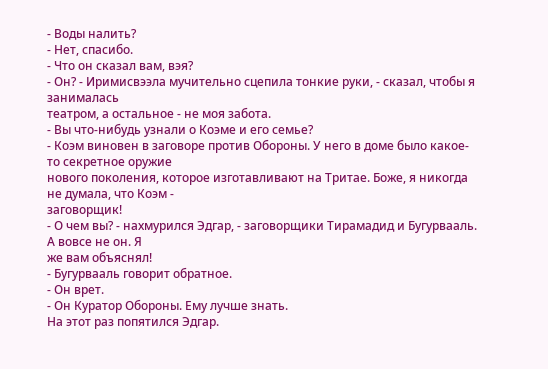- Воды налить?
- Нет, спасибо.
- Что он сказал вам, вэя?
- Он? - Иримисвээла мучительно сцепила тонкие руки, - сказал, чтобы я занималась
театром, а остальное - не моя забота.
- Вы что-нибудь узнали о Коэме и его семье?
- Коэм виновен в заговоре против Обороны. У него в доме было какое-то секретное оружие
нового поколения, которое изготавливают на Тритае. Боже, я никогда не думала, что Коэм -
заговорщик!
- О чем вы? - нахмурился Эдгар, - заговорщики Тирамадид и Бугурвааль. А вовсе не он. Я
же вам объяснял!
- Бугурвааль говорит обратное.
- Он врет.
- Он Куратор Обороны. Ему лучше знать.
На этот раз попятился Эдгар.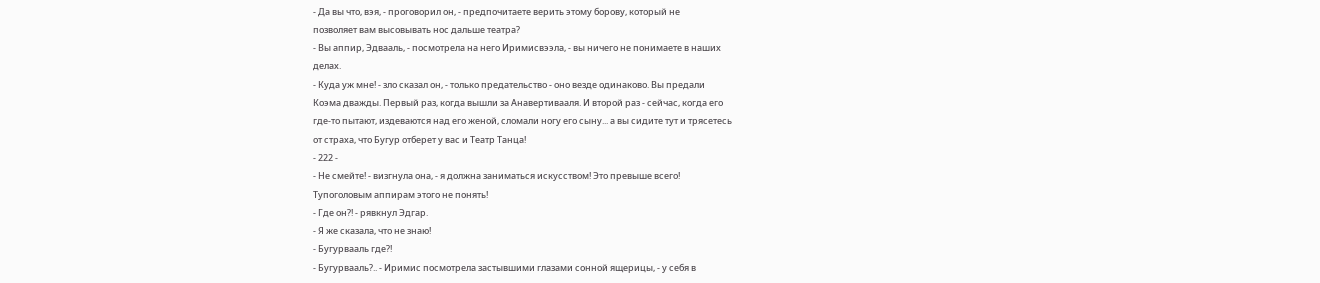- Да вы что, вэя, - проговорил он, - предпочитаете верить этому борову, который не
позволяет вам высовывать нос дальше театра?
- Вы аппир, Эдвааль, - посмотрела на него Иримисвээла, - вы ничего не понимаете в наших
делах.
- Куда уж мне! - зло сказал он, - только предательство - оно везде одинаково. Вы предали
Коэма дважды. Первый раз, когда вышли за Анавертивааля. И второй раз - сейчас, когда его
где-то пытают, издеваются над его женой, сломали ногу его сыну... а вы сидите тут и трясетесь
от страха, что Бугур отберет у вас и Театр Танца!
- 222 -
- Не смейте! - визгнула она, - я должна заниматься искусством! Это превыше всего!
Тупоголовым аппирам этого не понять!
- Где он?! - рявкнул Эдгар.
- Я же сказала, что не знаю!
- Бугурвааль где?!
- Бугурвааль?.. - Иримис посмотрела застывшими глазами сонной ящерицы, - у себя в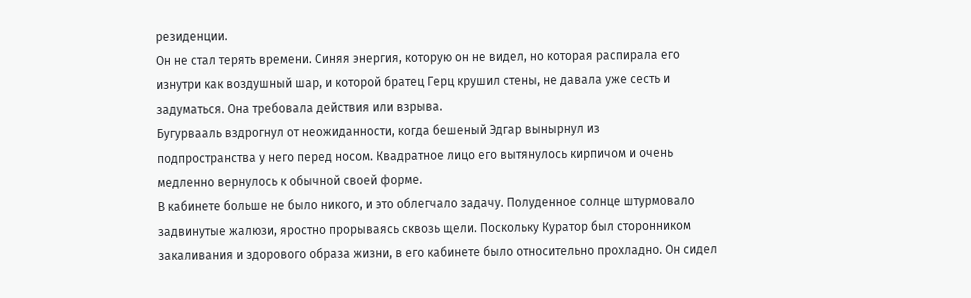резиденции.
Он не стал терять времени. Синяя энергия, которую он не видел, но которая распирала его
изнутри как воздушный шар, и которой братец Герц крушил стены, не давала уже сесть и
задуматься. Она требовала действия или взрыва.
Бугурвааль вздрогнул от неожиданности, когда бешеный Эдгар вынырнул из
подпространства у него перед носом. Квадратное лицо его вытянулось кирпичом и очень
медленно вернулось к обычной своей форме.
В кабинете больше не было никого, и это облегчало задачу. Полуденное солнце штурмовало
задвинутые жалюзи, яростно прорываясь сквозь щели. Поскольку Куратор был сторонником
закаливания и здорового образа жизни, в его кабинете было относительно прохладно. Он сидел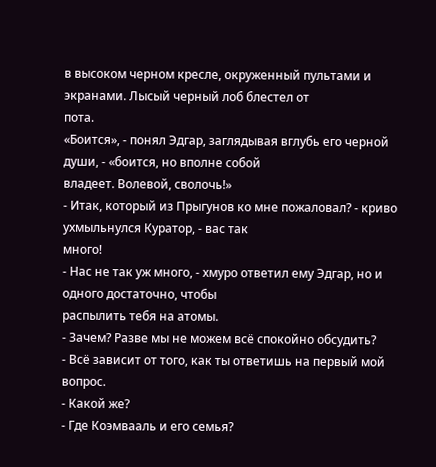в высоком черном кресле, окруженный пультами и экранами. Лысый черный лоб блестел от
пота.
«Боится», - понял Эдгар, заглядывая вглубь его черной души, - «боится, но вполне собой
владеет. Волевой, сволочь!»
- Итак, который из Прыгунов ко мне пожаловал? - криво ухмыльнулся Куратор, - вас так
много!
- Нас не так уж много, - хмуро ответил ему Эдгар, но и одного достаточно, чтобы
распылить тебя на атомы.
- Зачем? Разве мы не можем всё спокойно обсудить?
- Всё зависит от того, как ты ответишь на первый мой вопрос.
- Какой же?
- Где Коэмвааль и его семья?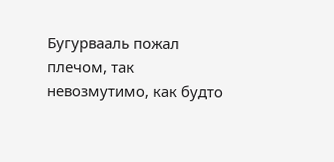Бугурвааль пожал плечом, так невозмутимо, как будто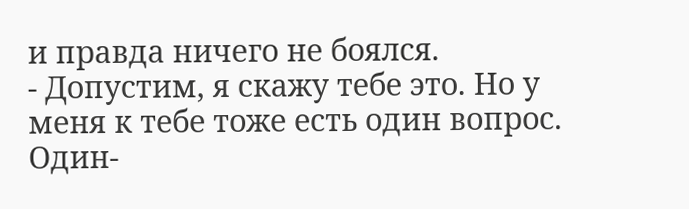и правда ничего не боялся.
- Допустим, я скажу тебе это. Но у меня к тебе тоже есть один вопрос. Один-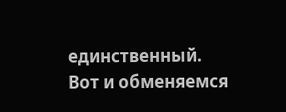единственный.
Вот и обменяемся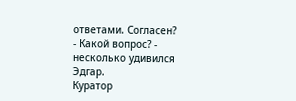ответами. Согласен?
- Какой вопрос? - несколько удивился Эдгар.
Куратор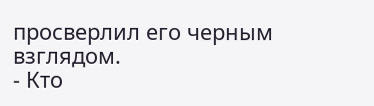просверлил его черным взглядом.
- Кто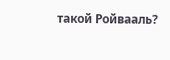такой Ройвааль?